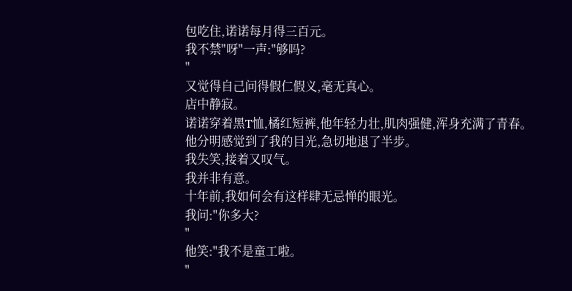包吃住,诺诺每月得三百元。
我不禁"呀"一声:"够吗?
"
又觉得自己问得假仁假义,毫无真心。
店中静寂。
诺诺穿着黑T恤,橘红短裤,他年轻力壮,肌肉强健,浑身充满了青春。
他分明感觉到了我的目光,急切地退了半步。
我失笑,接着又叹气。
我并非有意。
十年前,我如何会有这样肆无忌惮的眼光。
我问:"你多大?
"
他笑:"我不是童工啦。
"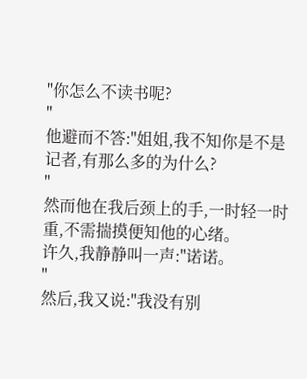"你怎么不读书呢?
"
他避而不答:"姐姐,我不知你是不是记者,有那么多的为什么?
"
然而他在我后颈上的手,一时轻一时重,不需揣摸便知他的心绪。
许久,我静静叫一声:"诺诺。
"
然后,我又说:"我没有别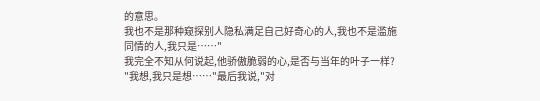的意思。
我也不是那种窥探别人隐私满足自己好奇心的人,我也不是滥施同情的人,我只是……"
我完全不知从何说起,他骄傲脆弱的心,是否与当年的叶子一样?
"我想,我只是想……"最后我说,"对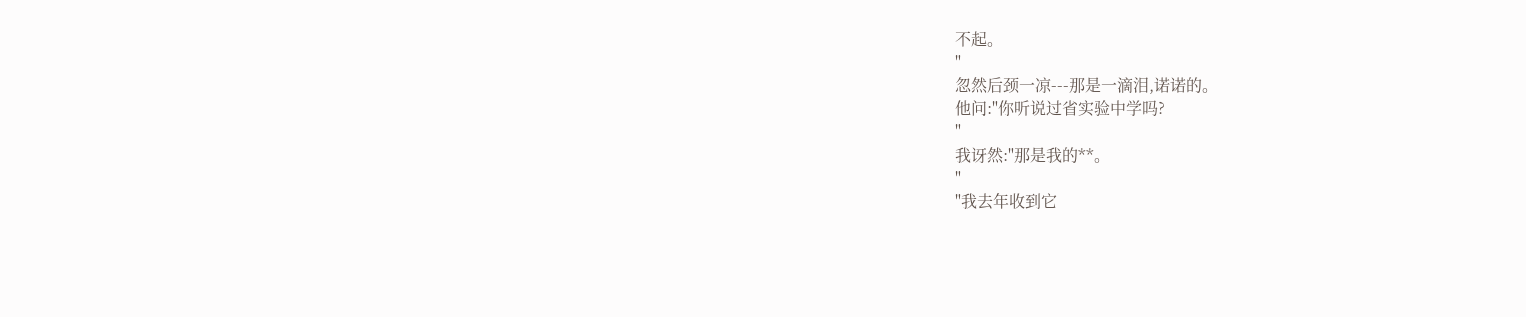不起。
"
忽然后颈一凉---那是一滴泪,诺诺的。
他问:"你听说过省实验中学吗?
"
我讶然:"那是我的**。
"
"我去年收到它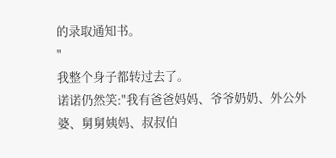的录取通知书。
"
我整个身子都转过去了。
诺诺仍然笑:"我有爸爸妈妈、爷爷奶奶、外公外婆、舅舅姨妈、叔叔伯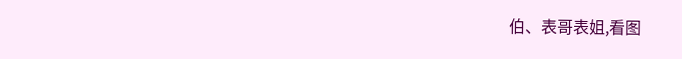伯、表哥表姐,看图